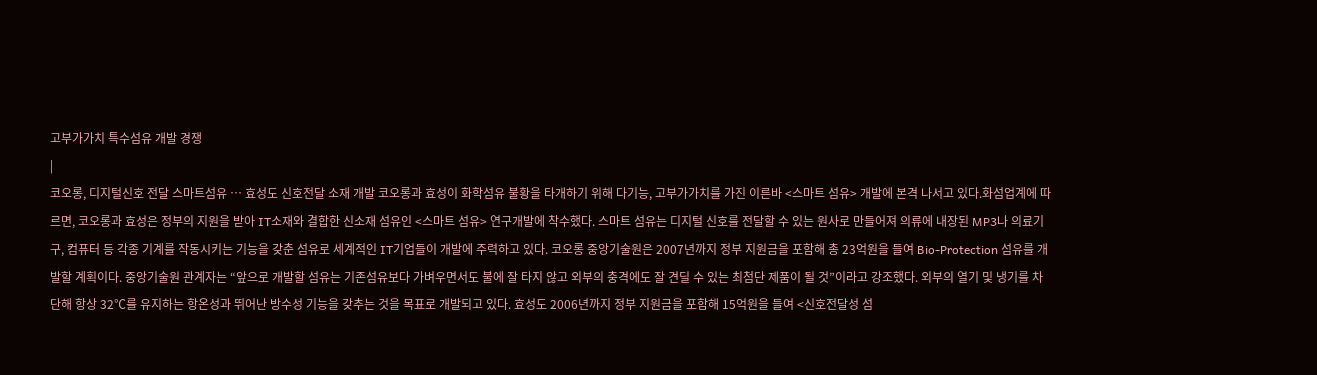고부가가치 특수섬유 개발 경쟁
|
코오롱, 디지털신호 전달 스마트섬유 … 효성도 신호전달 소재 개발 코오롱과 효성이 화학섬유 불황을 타개하기 위해 다기능, 고부가가치를 가진 이른바 <스마트 섬유> 개발에 본격 나서고 있다.화섬업계에 따르면, 코오롱과 효성은 정부의 지원을 받아 IT소재와 결합한 신소재 섬유인 <스마트 섬유> 연구개발에 착수했다. 스마트 섬유는 디지털 신호를 전달할 수 있는 원사로 만들어져 의류에 내장된 MP3나 의료기구, 컴퓨터 등 각종 기계를 작동시키는 기능을 갖춘 섬유로 세계적인 IT기업들이 개발에 주력하고 있다. 코오롱 중앙기술원은 2007년까지 정부 지원금을 포함해 총 23억원을 들여 Bio-Protection 섬유를 개발할 계획이다. 중앙기술원 관계자는 “앞으로 개발할 섬유는 기존섬유보다 가벼우면서도 불에 잘 타지 않고 외부의 충격에도 잘 견딜 수 있는 최첨단 제품이 될 것”이라고 강조했다. 외부의 열기 및 냉기를 차단해 항상 32℃를 유지하는 항온성과 뛰어난 방수성 기능을 갖추는 것을 목표로 개발되고 있다. 효성도 2006년까지 정부 지원금을 포함해 15억원을 들여 <신호전달성 섬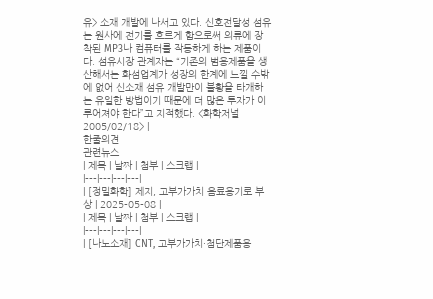유> 소재 개발에 나서고 있다. 신호전달성 섬유는 원사에 전기를 흐르게 함으로써 의류에 장착된 MP3나 컴퓨터를 작동하게 하는 제품이다. 섬유시장 관계자는 “기존의 범용제품을 생산해서는 화섬업계가 성장의 한계에 느낄 수밖에 없어 신소재 섬유 개발만이 불황을 타개하는 유일한 방법이기 때문에 더 많은 투자가 이루어져야 한다”고 지적했다. <화학저널 2005/02/18> |
한줄의견
관련뉴스
| 제목 | 날짜 | 첨부 | 스크랩 |
|---|---|---|---|
| [정밀화학] 제지, 고부가가치 음료용기로 부상 | 2025-05-08 |
| 제목 | 날짜 | 첨부 | 스크랩 |
|---|---|---|---|
| [나노소재] CNT, 고부가가치·첨단제품용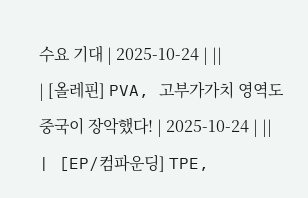수요 기대 | 2025-10-24 | ||
| [올레핀] PVA, 고부가가치 영역도 중국이 장악했다! | 2025-10-24 | ||
| [EP/컴파운딩] TPE,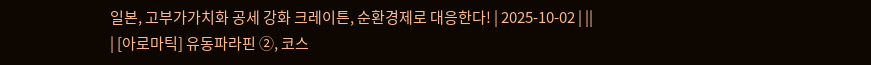일본, 고부가가치화 공세 강화 크레이튼, 순환경제로 대응한다! | 2025-10-02 | ||
| [아로마틱] 유동파라핀 ②, 코스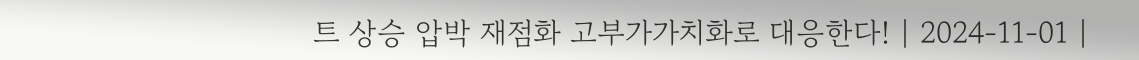트 상승 압박 재점화 고부가가치화로 대응한다! | 2024-11-01 |